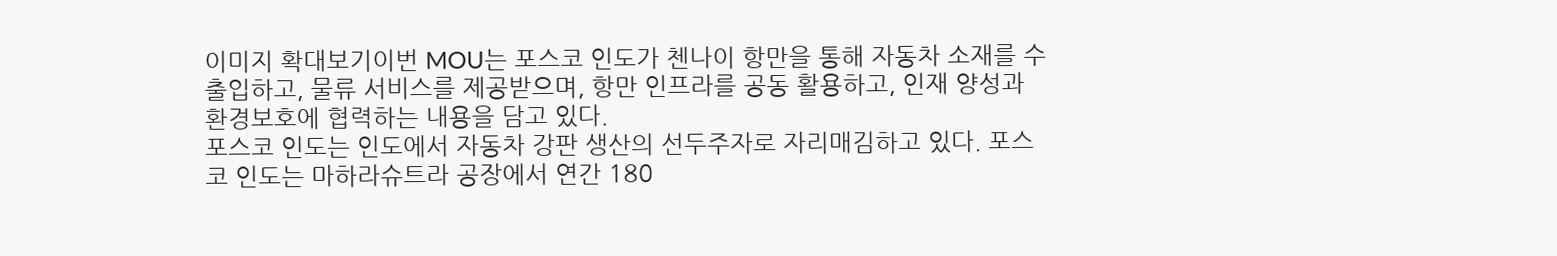이미지 확대보기이번 MOU는 포스코 인도가 첸나이 항만을 통해 자동차 소재를 수출입하고, 물류 서비스를 제공받으며, 항만 인프라를 공동 활용하고, 인재 양성과 환경보호에 협력하는 내용을 담고 있다.
포스코 인도는 인도에서 자동차 강판 생산의 선두주자로 자리매김하고 있다. 포스코 인도는 마하라슈트라 공장에서 연간 180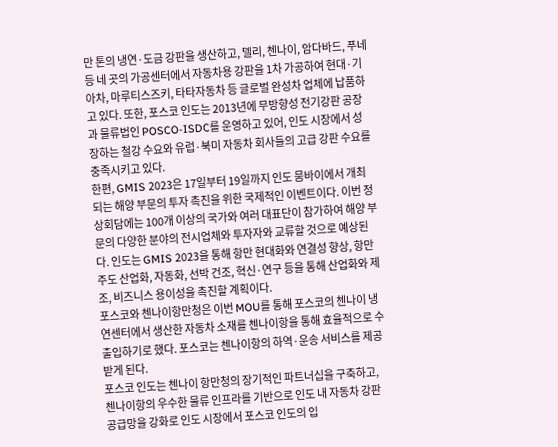만 톤의 냉연·도금 강판을 생산하고, 델리, 첸나이, 암다바드, 푸네 등 네 곳의 가공센터에서 자동차용 강판을 1차 가공하여 현대·기아차, 마루티스즈키, 타타자동차 등 글로벌 완성차 업체에 납품하고 있다. 또한, 포스코 인도는 2013년에 무방향성 전기강판 공장과 물류법인 POSCO-ISDC를 운영하고 있어, 인도 시장에서 성장하는 철강 수요와 유럽·북미 자동차 회사들의 고급 강판 수요를 충족시키고 있다.
한편, GMIS 2023은 17일부터 19일까지 인도 뭄바이에서 개최되는 해양 부문의 투자 촉진을 위한 국제적인 이벤트이다. 이번 정상회담에는 100개 이상의 국가와 여러 대표단이 참가하여 해양 부문의 다양한 분야의 전시업체와 투자자와 교류할 것으로 예상된다. 인도는 GMIS 2023을 통해 항만 현대화와 연결성 향상, 항만 주도 산업화, 자동화, 선박 건조, 혁신·연구 등을 통해 산업화와 제조, 비즈니스 용이성을 촉진할 계획이다.
포스코와 첸나이항만청은 이번 MOU를 통해 포스코의 첸나이 냉연센터에서 생산한 자동차 소재를 첸나이항을 통해 효율적으로 수출입하기로 했다. 포스코는 첸나이항의 하역·운송 서비스를 제공받게 된다.
포스코 인도는 첸나이 항만청의 장기적인 파트너십을 구축하고, 첸나이항의 우수한 물류 인프라를 기반으로 인도 내 자동차 강판 공급망을 강화로 인도 시장에서 포스코 인도의 입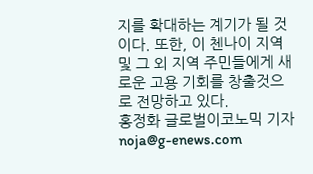지를 확대하는 계기가 될 것이다. 또한, 이 첸나이 지역 및 그 외 지역 주민들에게 새로운 고용 기회를 창출것으로 전망하고 있다.
홍정화 글로벌이코노믹 기자 noja@g-enews.com